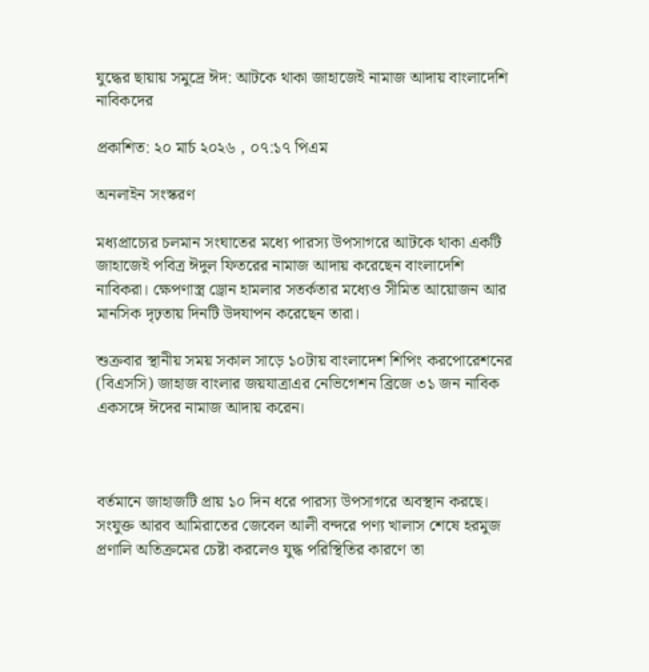যুদ্ধের ছায়ায় সমুদ্রে ঈদ: আটকে থাকা জাহাজেই নামাজ আদায় বাংলাদেশি নাবিকদের

প্রকাশিত: ২০ মার্চ ২০২৬ , ০৭:১৭ পিএম

অনলাইন সংস্করণ

মধ্যপ্রাচ্যের চলমান সংঘাতের মধ্যে পারস্য উপসাগরে আটকে থাকা একটি জাহাজেই পবিত্র ঈদুল ফিতরের নামাজ আদায় করেছেন বাংলাদেশি নাবিকরা। ক্ষেপণাস্ত্র ড্রোন হামলার সতর্কতার মধ্যেও সীমিত আয়োজন আর মানসিক দৃঢ়তায় দিনটি উদযাপন করেছেন তারা।

শুক্রবার স্থানীয় সময় সকাল সাড়ে ১০টায় বাংলাদেশ শিপিং করপোরেশনের (বিএসসি) জাহাজ বাংলার জয়যাত্রাএর নেভিগেশন ব্রিজে ৩১ জন নাবিক একসঙ্গে ঈদের নামাজ আদায় করেন।



বর্তমানে জাহাজটি প্রায় ১০ দিন ধরে পারস্য উপসাগরে অবস্থান করছে। সংযুক্ত আরব আমিরাতের জেবেল আলী বন্দরে পণ্য খালাস শেষে হরমুজ প্রণালি অতিক্রমের চেষ্টা করলেও যুদ্ধ পরিস্থিতির কারণে তা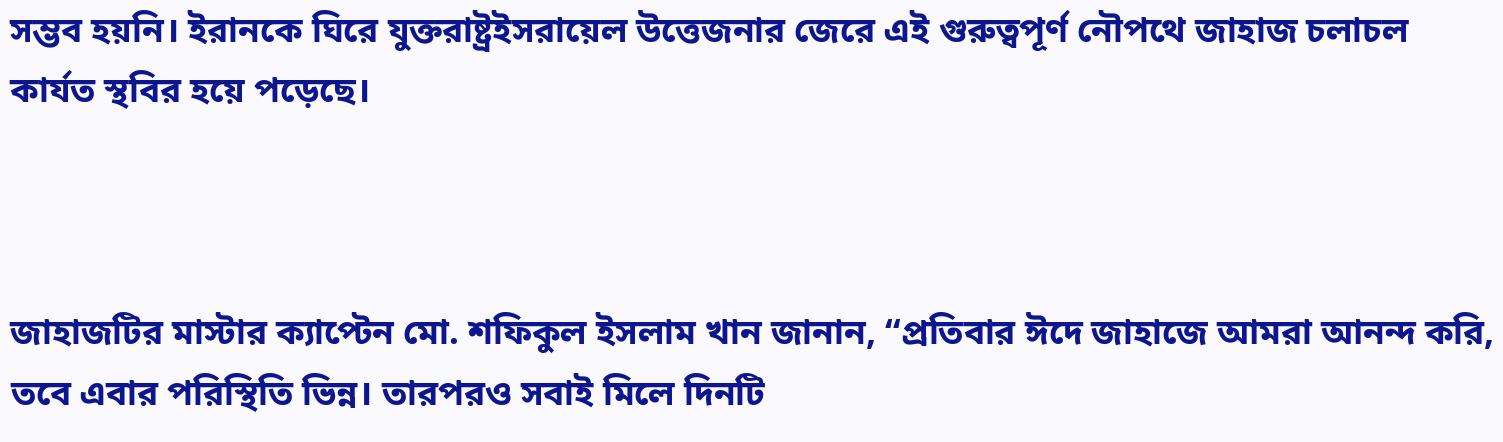সম্ভব হয়নি। ইরানকে ঘিরে যুক্তরাষ্ট্রইসরায়েল উত্তেজনার জেরে এই গুরুত্বপূর্ণ নৌপথে জাহাজ চলাচল কার্যত স্থবির হয়ে পড়েছে।



জাহাজটির মাস্টার ক্যাপ্টেন মো. শফিকুল ইসলাম খান জানান, “প্রতিবার ঈদে জাহাজে আমরা আনন্দ করি, তবে এবার পরিস্থিতি ভিন্ন। তারপরও সবাই মিলে দিনটি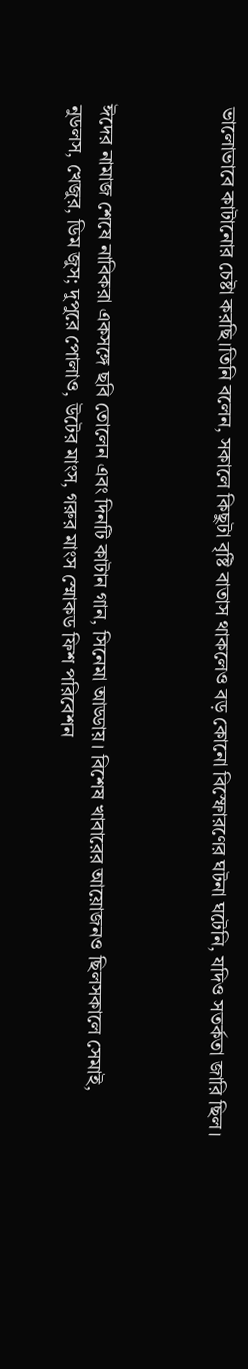ভালোভাবে কাটানোর চেষ্টা করছি।তিনি বলেন, সকালে কিছুটা বৃষ্টি বাতাস থাকলেও বড় কোনো বিস্ফোরণের ঘটনা ঘটেনি, যদিও সতর্কতা জারি ছিল।



ঈদের নামাজ শেষে নাবিকরা একসঙ্গে ছবি তোলেন এবং দিনটি কাটান গান, সিনেমা আড্ডায়। বিশেষ খাবারের আয়োজনও ছিলসকালে সেমাই, নুডলস, খেজুর, ডিম জুস; দুপুরে পোলাও, উটের মাংস, গরুর মাংস স্মোকড ফিশ পরিবেশন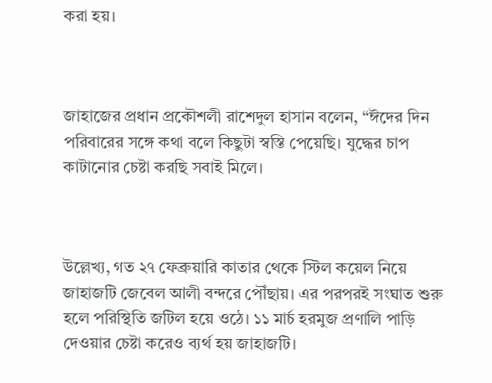করা হয়।



জাহাজের প্রধান প্রকৌশলী রাশেদুল হাসান বলেন, “ঈদের দিন পরিবারের সঙ্গে কথা বলে কিছুটা স্বস্তি পেয়েছি। যুদ্ধের চাপ কাটানোর চেষ্টা করছি সবাই মিলে।



উল্লেখ্য, গত ২৭ ফেব্রুয়ারি কাতার থেকে স্টিল কয়েল নিয়ে জাহাজটি জেবেল আলী বন্দরে পৌঁছায়। এর পরপরই সংঘাত শুরু হলে পরিস্থিতি জটিল হয়ে ওঠে। ১১ মার্চ হরমুজ প্রণালি পাড়ি দেওয়ার চেষ্টা করেও ব্যর্থ হয় জাহাজটি।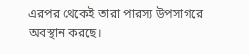এরপর থেকেই তারা পারস্য উপসাগরে অবস্থান করছে।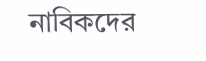নাবিকদের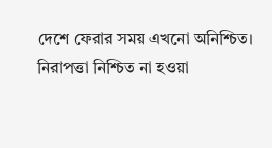দেশে ফেরার সময় এখনো অনিশ্চিত। নিরাপত্তা নিশ্চিত না হওয়া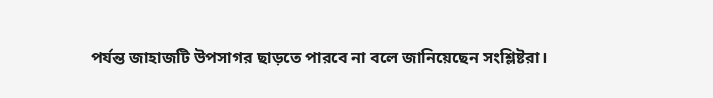পর্যন্ত জাহাজটি উপসাগর ছাড়তে পারবে না বলে জানিয়েছেন সংশ্লিষ্টরা।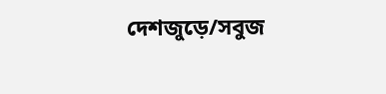দেশজুড়ে/সবুজ